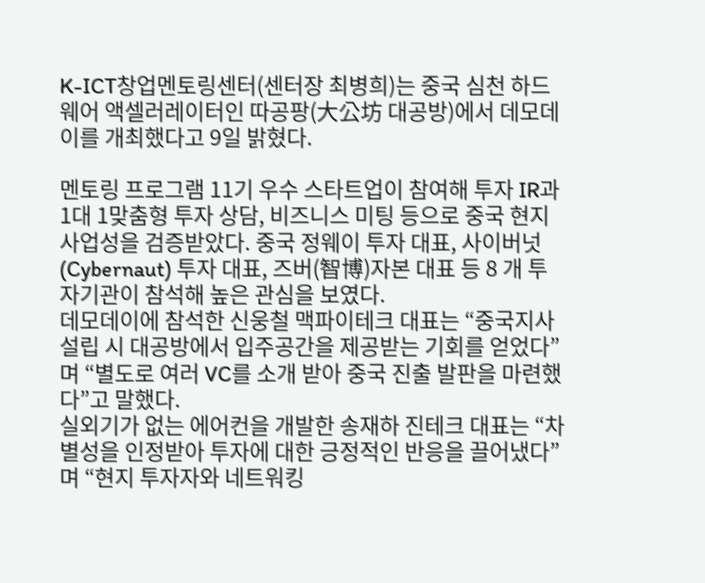K-ICT창업멘토링센터(센터장 최병희)는 중국 심천 하드웨어 액셀러레이터인 따공팡(大公坊 대공방)에서 데모데이를 개최했다고 9일 밝혔다.

멘토링 프로그램 11기 우수 스타트업이 참여해 투자 IR과 1대 1맞춤형 투자 상담, 비즈니스 미팅 등으로 중국 현지 사업성을 검증받았다. 중국 정웨이 투자 대표, 사이버넛(Cybernaut) 투자 대표, 즈버(智博)자본 대표 등 8 개 투자기관이 참석해 높은 관심을 보였다.
데모데이에 참석한 신웅철 맥파이테크 대표는 “중국지사 설립 시 대공방에서 입주공간을 제공받는 기회를 얻었다”며 “별도로 여러 VC를 소개 받아 중국 진출 발판을 마련했다”고 말했다.
실외기가 없는 에어컨을 개발한 송재하 진테크 대표는 “차별성을 인정받아 투자에 대한 긍정적인 반응을 끌어냈다”며 “현지 투자자와 네트워킹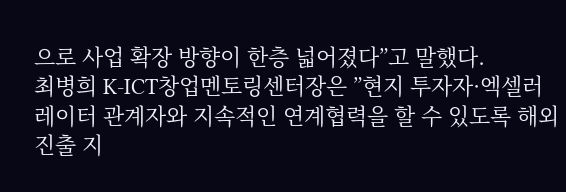으로 사업 확장 방향이 한층 넓어졌다”고 말했다.
최병희 K-ICT창업멘토링센터장은 ”현지 투자자·엑셀러레이터 관계자와 지속적인 연계협력을 할 수 있도록 해외 진출 지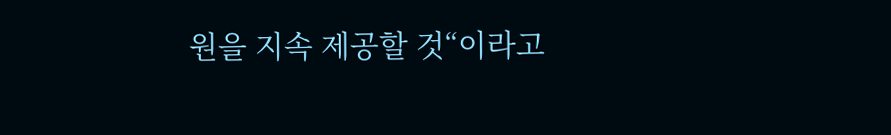원을 지속 제공할 것“이라고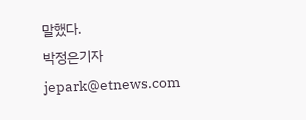말했다.
박정은기자 jepark@etnews.com